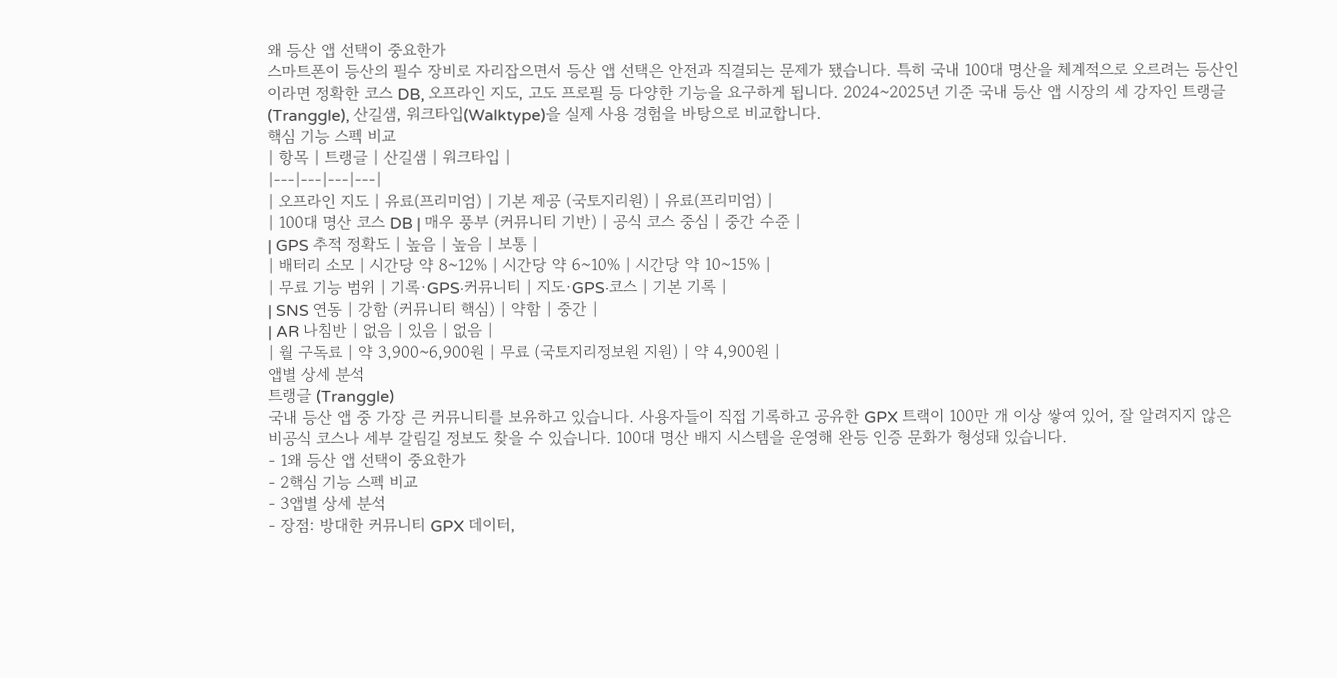왜 등산 앱 선택이 중요한가
스마트폰이 등산의 필수 장비로 자리잡으면서 등산 앱 선택은 안전과 직결되는 문제가 됐습니다. 특히 국내 100대 명산을 체계적으로 오르려는 등산인이라면 정확한 코스 DB, 오프라인 지도, 고도 프로필 등 다양한 기능을 요구하게 됩니다. 2024~2025년 기준 국내 등산 앱 시장의 세 강자인 트랭글(Tranggle), 산길샘, 워크타입(Walktype)을 실제 사용 경험을 바탕으로 비교합니다.
핵심 기능 스펙 비교
| 항목 | 트랭글 | 산길샘 | 워크타입 |
|---|---|---|---|
| 오프라인 지도 | 유료(프리미엄) | 기본 제공 (국토지리원) | 유료(프리미엄) |
| 100대 명산 코스 DB | 매우 풍부 (커뮤니티 기반) | 공식 코스 중심 | 중간 수준 |
| GPS 추적 정확도 | 높음 | 높음 | 보통 |
| 배터리 소모 | 시간당 약 8~12% | 시간당 약 6~10% | 시간당 약 10~15% |
| 무료 기능 범위 | 기록·GPS·커뮤니티 | 지도·GPS·코스 | 기본 기록 |
| SNS 연동 | 강함 (커뮤니티 핵심) | 약함 | 중간 |
| AR 나침반 | 없음 | 있음 | 없음 |
| 월 구독료 | 약 3,900~6,900원 | 무료 (국토지리정보원 지원) | 약 4,900원 |
앱별 상세 분석
트랭글 (Tranggle)
국내 등산 앱 중 가장 큰 커뮤니티를 보유하고 있습니다. 사용자들이 직접 기록하고 공유한 GPX 트랙이 100만 개 이상 쌓여 있어, 잘 알려지지 않은 비공식 코스나 세부 갈림길 정보도 찾을 수 있습니다. 100대 명산 배지 시스템을 운영해 완등 인증 문화가 형성돼 있습니다.
- 1왜 등산 앱 선택이 중요한가
- 2핵심 기능 스펙 비교
- 3앱별 상세 분석
- 장점: 방대한 커뮤니티 GPX 데이터,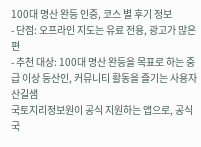100대 명산 완등 인증, 코스 별 후기 정보
- 단점: 오프라인 지도는 유료 전용, 광고가 많은 편
- 추천 대상: 100대 명산 완등을 목표로 하는 중급 이상 등산인, 커뮤니티 활동을 즐기는 사용자
산길샘
국토지리정보원이 공식 지원하는 앱으로, 공식 국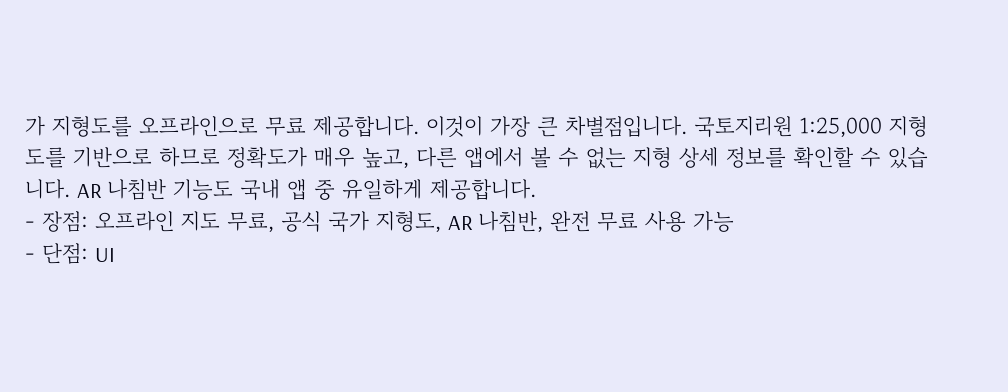가 지형도를 오프라인으로 무료 제공합니다. 이것이 가장 큰 차별점입니다. 국토지리원 1:25,000 지형도를 기반으로 하므로 정확도가 매우 높고, 다른 앱에서 볼 수 없는 지형 상세 정보를 확인할 수 있습니다. AR 나침반 기능도 국내 앱 중 유일하게 제공합니다.
- 장점: 오프라인 지도 무료, 공식 국가 지형도, AR 나침반, 완전 무료 사용 가능
- 단점: UI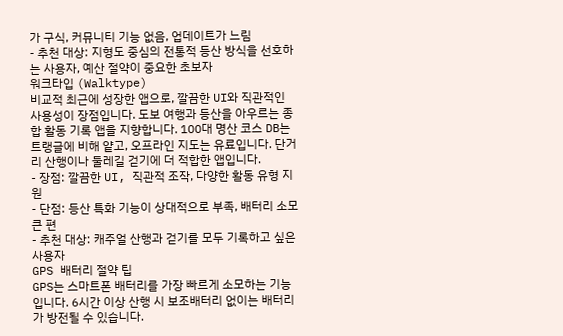가 구식, 커뮤니티 기능 없음, 업데이트가 느림
- 추천 대상: 지형도 중심의 전통적 등산 방식을 선호하는 사용자, 예산 절약이 중요한 초보자
워크타입 (Walktype)
비교적 최근에 성장한 앱으로, 깔끔한 UI와 직관적인 사용성이 장점입니다. 도보 여행과 등산을 아우르는 종합 활동 기록 앱을 지향합니다. 100대 명산 코스 DB는 트랭글에 비해 얕고, 오프라인 지도는 유료입니다. 단거리 산행이나 둘레길 걷기에 더 적합한 앱입니다.
- 장점: 깔끔한 UI, 직관적 조작, 다양한 활동 유형 지원
- 단점: 등산 특화 기능이 상대적으로 부족, 배터리 소모 큰 편
- 추천 대상: 캐주얼 산행과 걷기를 모두 기록하고 싶은 사용자
GPS 배터리 절약 팁
GPS는 스마트폰 배터리를 가장 빠르게 소모하는 기능입니다. 6시간 이상 산행 시 보조배터리 없이는 배터리가 방전될 수 있습니다.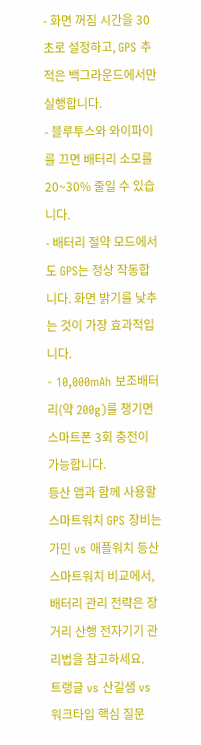- 화면 꺼짐 시간을 30초로 설정하고, GPS 추적은 백그라운드에서만 실행합니다.
- 블루투스와 와이파이를 끄면 배터리 소모를 20~30% 줄일 수 있습니다.
- 배터리 절약 모드에서도 GPS는 정상 작동합니다. 화면 밝기를 낮추는 것이 가장 효과적입니다.
- 10,000mAh 보조배터리(약 200g)를 챙기면 스마트폰 3회 충전이 가능합니다.
등산 앱과 함께 사용할 스마트워치 GPS 장비는 가민 vs 애플워치 등산 스마트워치 비교에서, 배터리 관리 전략은 장거리 산행 전자기기 관리법을 참고하세요.
트랭글 vs 산길샘 vs 워크타입 핵심 질문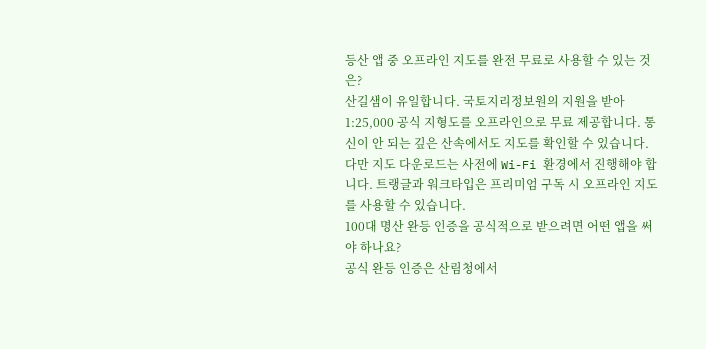등산 앱 중 오프라인 지도를 완전 무료로 사용할 수 있는 것은?
산길샘이 유일합니다. 국토지리정보원의 지원을 받아 1:25,000 공식 지형도를 오프라인으로 무료 제공합니다. 통신이 안 되는 깊은 산속에서도 지도를 확인할 수 있습니다. 다만 지도 다운로드는 사전에 Wi-Fi 환경에서 진행해야 합니다. 트랭글과 워크타입은 프리미엄 구독 시 오프라인 지도를 사용할 수 있습니다.
100대 명산 완등 인증을 공식적으로 받으려면 어떤 앱을 써야 하나요?
공식 완등 인증은 산림청에서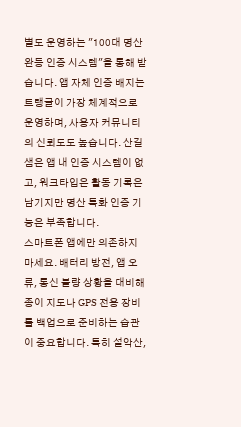별도 운영하는 "100대 명산 완등 인증 시스템"을 통해 받습니다. 앱 자체 인증 배지는 트랭글이 가장 체계적으로 운영하며, 사용자 커뮤니티의 신뢰도도 높습니다. 산길샘은 앱 내 인증 시스템이 없고, 워크타입은 활동 기록은 남기지만 명산 특화 인증 기능은 부족합니다.
스마트폰 앱에만 의존하지 마세요. 배터리 방전, 앱 오류, 통신 불량 상황을 대비해 종이 지도나 GPS 전용 장비를 백업으로 준비하는 습관이 중요합니다. 특히 설악산,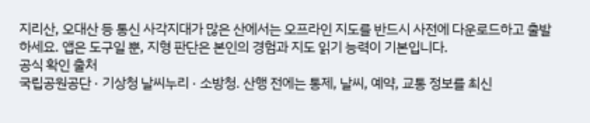지리산, 오대산 등 통신 사각지대가 많은 산에서는 오프라인 지도를 반드시 사전에 다운로드하고 출발하세요. 앱은 도구일 뿐, 지형 판단은 본인의 경험과 지도 읽기 능력이 기본입니다.
공식 확인 출처
국립공원공단 · 기상청 날씨누리 · 소방청. 산행 전에는 통제, 날씨, 예약, 교통 정보를 최신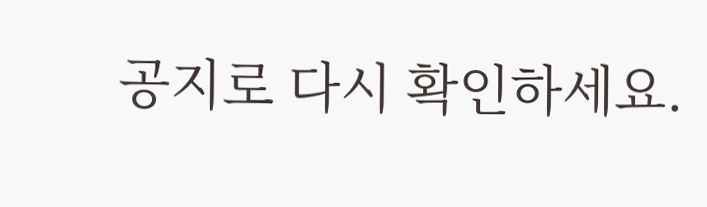공지로 다시 확인하세요.